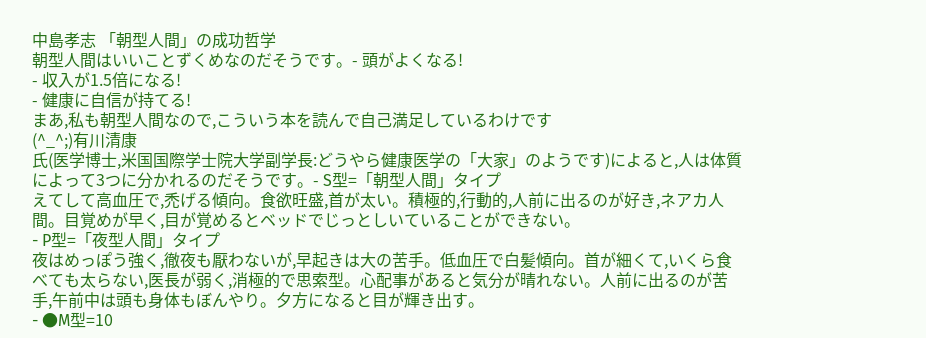中島孝志 「朝型人間」の成功哲学
朝型人間はいいことずくめなのだそうです。- 頭がよくなる!
- 収入が1.5倍になる!
- 健康に自信が持てる!
まあ,私も朝型人間なので,こういう本を読んで自己満足しているわけです
(^_^;)有川清康
氏(医学博士,米国国際学士院大学副学長:どうやら健康医学の「大家」のようです)によると,人は体質によって3つに分かれるのだそうです。- S型=「朝型人間」タイプ
えてして高血圧で,禿げる傾向。食欲旺盛,首が太い。積極的,行動的,人前に出るのが好き,ネアカ人間。目覚めが早く,目が覚めるとベッドでじっとしいていることができない。
- P型=「夜型人間」タイプ
夜はめっぽう強く,徹夜も厭わないが,早起きは大の苦手。低血圧で白髪傾向。首が細くて,いくら食べても太らない,医長が弱く,消極的で思索型。心配事があると気分が晴れない。人前に出るのが苦手,午前中は頭も身体もぼんやり。夕方になると目が輝き出す。
- ●M型=10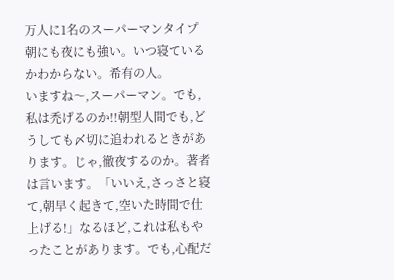万人に1名のスーパーマンタイプ
朝にも夜にも強い。いつ寝ているかわからない。希有の人。
いますね〜,スーパーマン。でも,私は禿げるのか!!朝型人間でも,どうしても〆切に追われるときがあります。じゃ,徹夜するのか。著者は言います。「いいえ,さっさと寝て,朝早く起きて,空いた時間で仕上げる!」なるほど,これは私もやったことがあります。でも,心配だ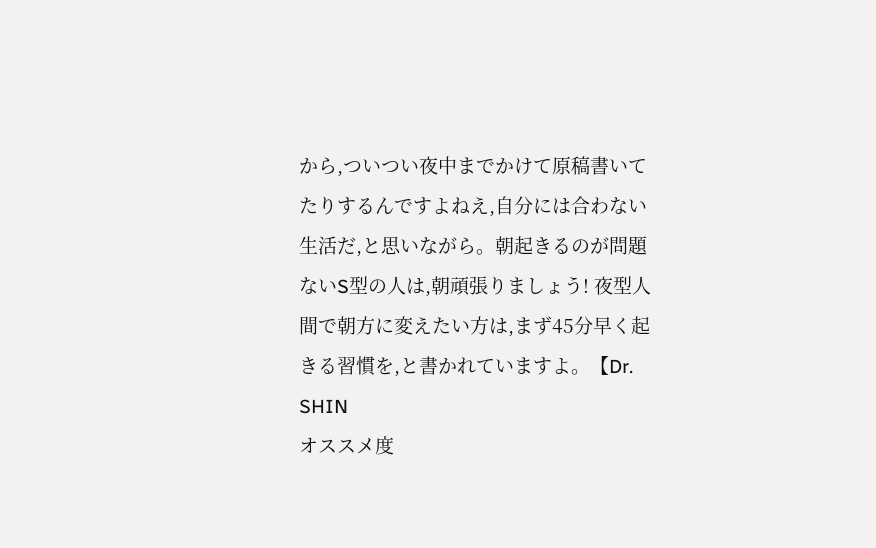から,ついつい夜中までかけて原稿書いてたりするんですよねえ,自分には合わない生活だ,と思いながら。朝起きるのが問題ないS型の人は,朝頑張りましょう! 夜型人間で朝方に変えたい方は,まず45分早く起きる習慣を,と書かれていますよ。【Dr.
SHIN
オススメ度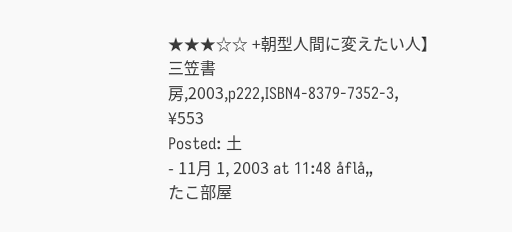★★★☆☆ +朝型人間に変えたい人】三笠書房,2003,p222,ISBN4-8379-7352-3,
¥553
Posted: 土
- 11月 1, 2003 at 11:48 åflå„
たこ部屋